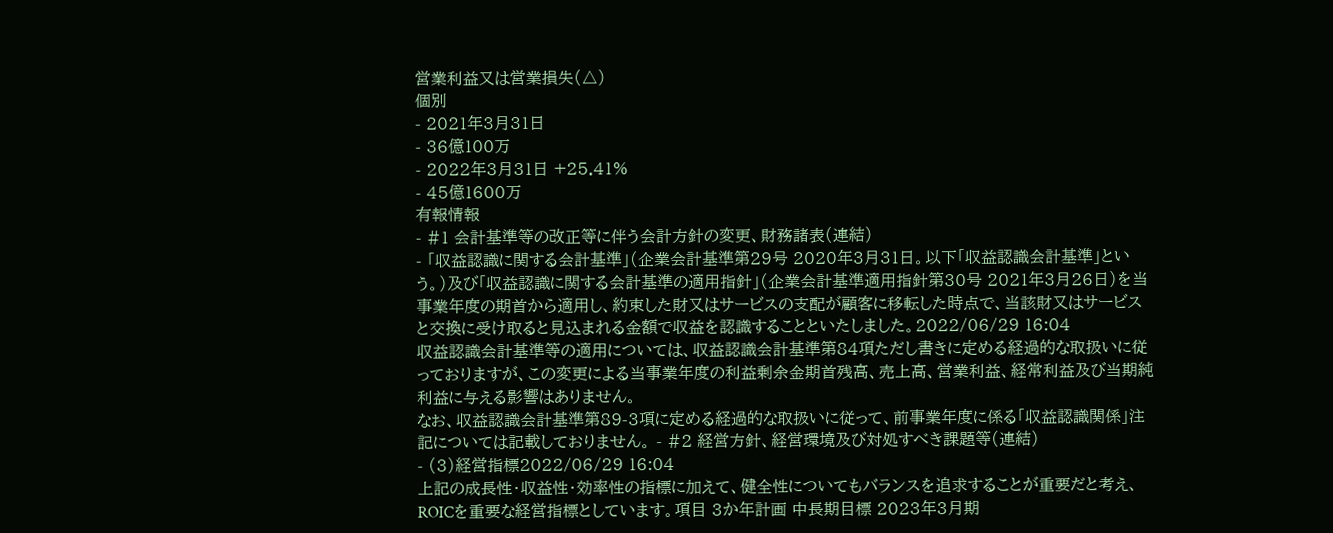営業利益又は営業損失(△)
個別
- 2021年3月31日
- 36億100万
- 2022年3月31日 +25.41%
- 45億1600万
有報情報
- #1 会計基準等の改正等に伴う会計方針の変更、財務諸表(連結)
- 「収益認識に関する会計基準」(企業会計基準第29号 2020年3月31日。以下「収益認識会計基準」という。)及び「収益認識に関する会計基準の適用指針」(企業会計基準適用指針第30号 2021年3月26日)を当事業年度の期首から適用し、約束した財又はサービスの支配が顧客に移転した時点で、当該財又はサービスと交換に受け取ると見込まれる金額で収益を認識することといたしました。2022/06/29 16:04
収益認識会計基準等の適用については、収益認識会計基準第84項ただし書きに定める経過的な取扱いに従っておりますが、この変更による当事業年度の利益剰余金期首残高、売上高、営業利益、経常利益及び当期純利益に与える影響はありません。
なお、収益認識会計基準第89-3項に定める経過的な取扱いに従って、前事業年度に係る「収益認識関係」注記については記載しておりません。 - #2 経営方針、経営環境及び対処すべき課題等(連結)
- (3)経営指標2022/06/29 16:04
上記の成長性・収益性・効率性の指標に加えて、健全性についてもバランスを追求することが重要だと考え、ROICを重要な経営指標としています。項目 3か年計画 中長期目標 2023年3月期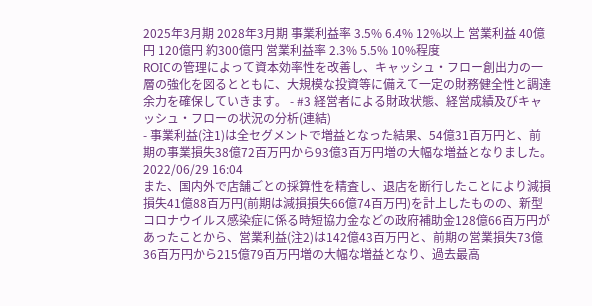2025年3月期 2028年3月期 事業利益率 3.5% 6.4% 12%以上 営業利益 40億円 120億円 約300億円 営業利益率 2.3% 5.5% 10%程度
ROICの管理によって資本効率性を改善し、キャッシュ・フロー創出力の一層の強化を図るとともに、大規模な投資等に備えて一定の財務健全性と調達余力を確保していきます。 - #3 経営者による財政状態、経営成績及びキャッシュ・フローの状況の分析(連結)
- 事業利益(注1)は全セグメントで増益となった結果、54億31百万円と、前期の事業損失38億72百万円から93億3百万円増の大幅な増益となりました。2022/06/29 16:04
また、国内外で店舗ごとの採算性を精査し、退店を断行したことにより減損損失41億88百万円(前期は減損損失66億74百万円)を計上したものの、新型コロナウイルス感染症に係る時短協力金などの政府補助金128億66百万円があったことから、営業利益(注2)は142億43百万円と、前期の営業損失73億36百万円から215億79百万円増の大幅な増益となり、過去最高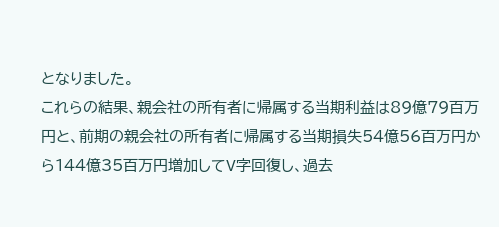となりました。
これらの結果、親会社の所有者に帰属する当期利益は89億79百万円と、前期の親会社の所有者に帰属する当期損失54億56百万円から144億35百万円増加してV字回復し、過去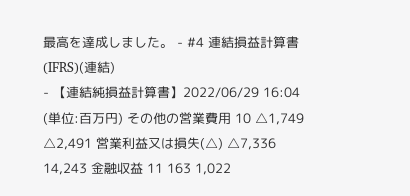最高を達成しました。 - #4 連結損益計算書(IFRS)(連結)
- 【連結純損益計算書】2022/06/29 16:04
(単位:百万円) その他の営業費用 10 △1,749 △2,491 営業利益又は損失(△) △7,336 14,243 金融収益 11 163 1,022